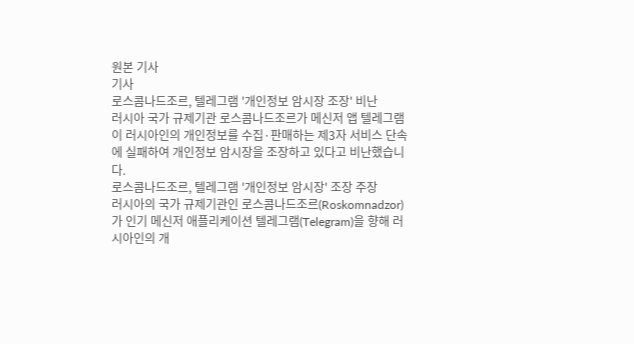원본 기사
기사
로스콤나드조르, 텔레그램 '개인정보 암시장 조장' 비난
러시아 국가 규제기관 로스콤나드조르가 메신저 앱 텔레그램이 러시아인의 개인정보를 수집·판매하는 제3자 서비스 단속에 실패하여 개인정보 암시장을 조장하고 있다고 비난했습니다.
로스콤나드조르, 텔레그램 '개인정보 암시장' 조장 주장
러시아의 국가 규제기관인 로스콤나드조르(Roskomnadzor)가 인기 메신저 애플리케이션 텔레그램(Telegram)을 향해 러시아인의 개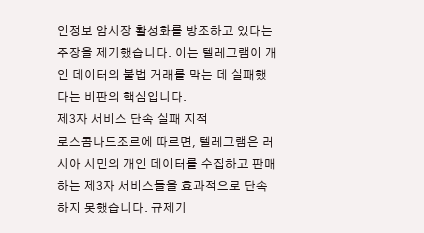인정보 암시장 활성화를 방조하고 있다는 주장을 제기했습니다. 이는 텔레그램이 개인 데이터의 불법 거래를 막는 데 실패했다는 비판의 핵심입니다.
제3자 서비스 단속 실패 지적
로스콤나드조르에 따르면, 텔레그램은 러시아 시민의 개인 데이터를 수집하고 판매하는 제3자 서비스들을 효과적으로 단속하지 못했습니다. 규제기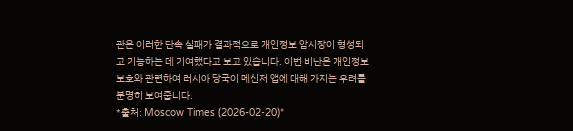관은 이러한 단속 실패가 결과적으로 개인정보 암시장이 형성되고 기능하는 데 기여했다고 보고 있습니다. 이번 비난은 개인정보 보호와 관련하여 러시아 당국이 메신저 앱에 대해 가지는 우려를 분명히 보여줍니다.
*출처: Moscow Times (2026-02-20)*